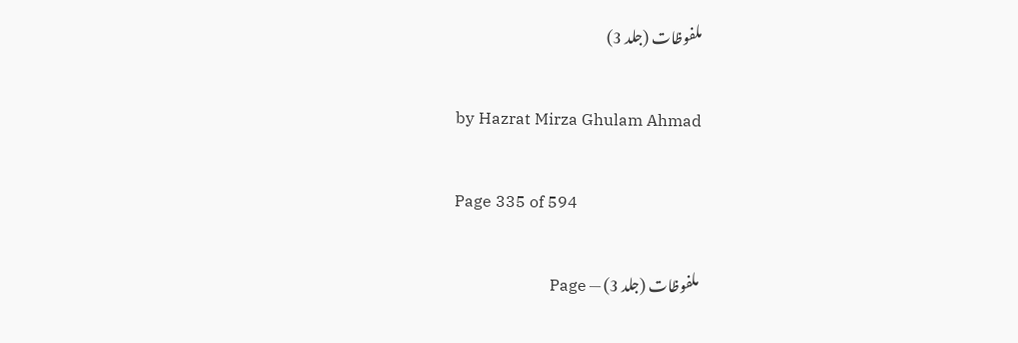ملفوظات (جلد 3)

by Hazrat Mirza Ghulam Ahmad

Page 335 of 594

ملفوظات (جلد 3) — Page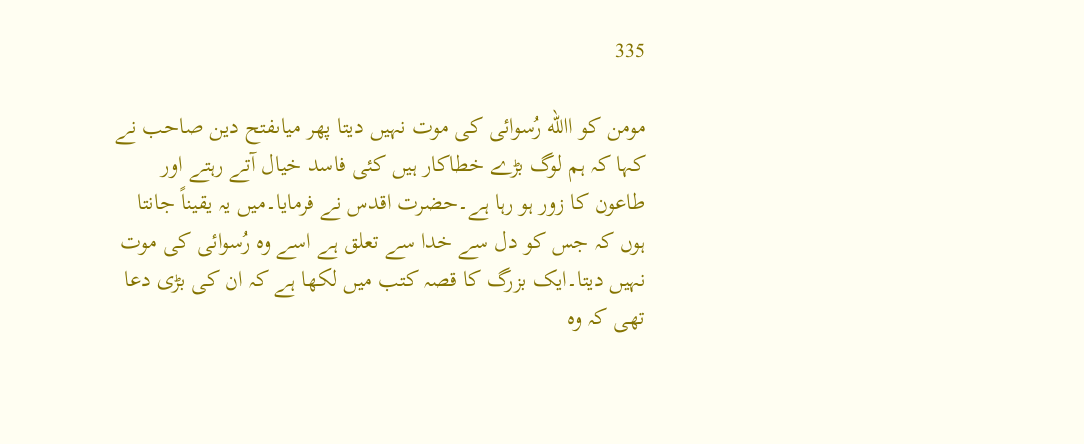335

مومن کو االله رُسوائی کی موت نہیں دیتا پھر میاںفتح دین صاحب نے کہا کہ ہم لوگ بڑے خطاکار ہیں کئی فاسد خیال آتے رہتے اور طاعون کا زور ہو رہا ہے۔حضرت اقدس نے فرمایا۔میں یہ یقیناً جانتا ہوں کہ جس کو دل سے خدا سے تعلق ہے اسے وہ رُسوائی کی موت نہیں دیتا۔ایک بزرگ کا قصہ کتب میں لکھا ہے کہ ان کی بڑی دعا تھی کہ وہ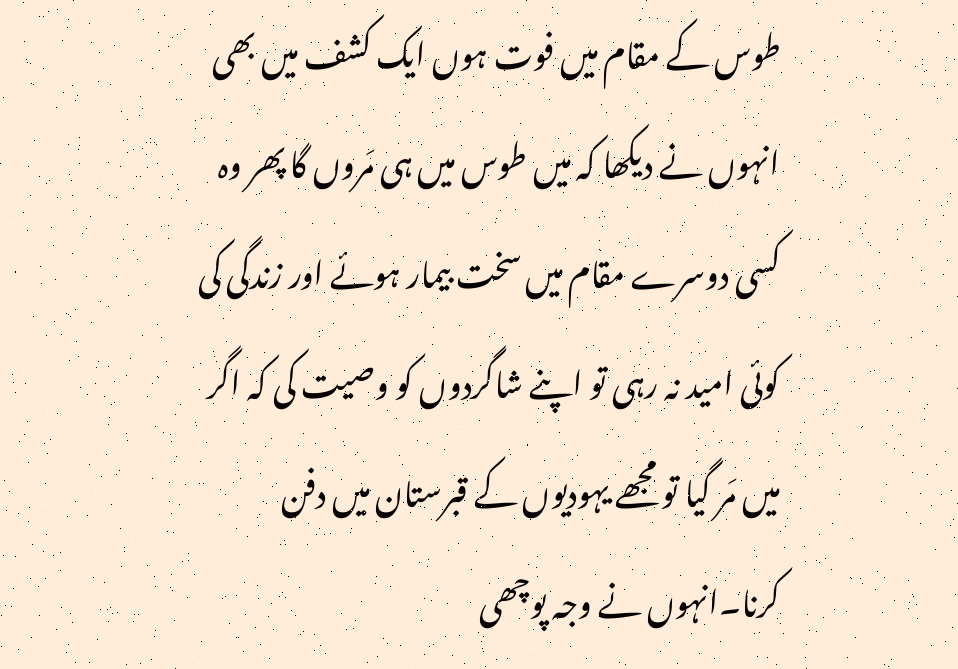طوس کے مقام میں فوت ہوں ایک کشف میں بھی انہوں نے دیکھا کہ میں طوس میں ہی مَروں گا پھر وہ کسی دوسرے مقام میں سخت بیمار ہوئے اور زندگی کی کوئی امید نہ رہی تو اپنے شاگردوں کو وصیت کی کہ اگر میں مَر گیا تو مجھے یہودیوں کے قبرستان میں دفن کرنا۔انہوں نے وجہ پوچھی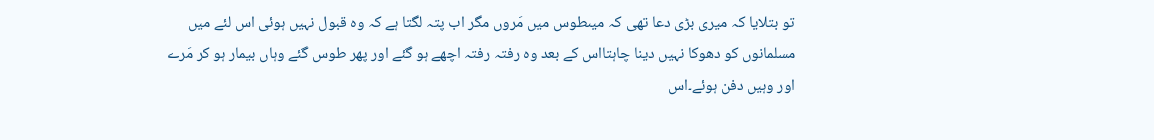تو بتلایا کہ میری بڑی دعا تھی کہ میںطوس میں مَروں مگر اب پتہ لگتا ہے کہ وہ قبول نہیں ہوئی اس لئے میں مسلمانوں کو دھوکا نہیں دینا چاہتااس کے بعد وہ رفتہ رفتہ اچھے ہو گئے اور پھر طوس گئے وہاں بیمار ہو کر مَرے اور وہیں دفن ہوئے۔اس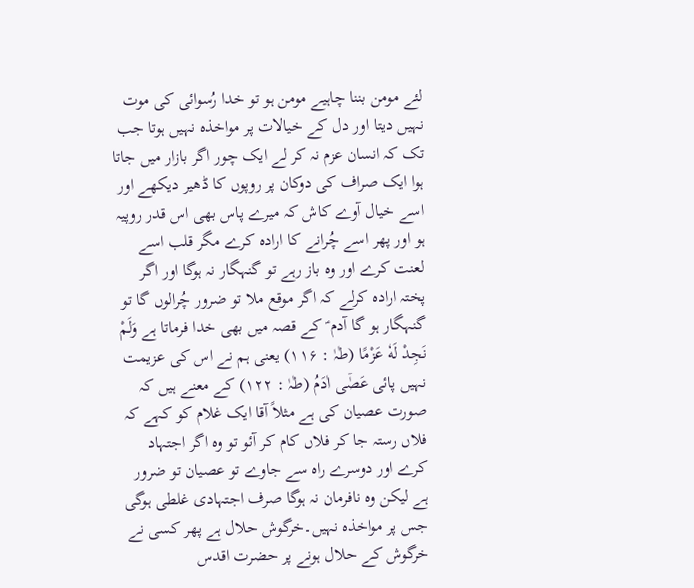لئے مومن بننا چاہیے مومن ہو تو خدا رُسوائی کی موت نہیں دیتا اور دل کے خیالات پر مواخذہ نہیں ہوتا جب تک کہ انسان عزم نہ کر لے ایک چور اگر بازار میں جاتا ہوا ایک صراف کی دوکان پر روپوں کا ڈھیر دیکھے اور اسے خیال آوے کاش کہ میرے پاس بھی اس قدر روپیہ ہو اور پھر اسے چُرانے کا ارادہ کرے مگر قلب اسے لعنت کرے اور وہ باز رہے تو گنہگار نہ ہوگا اور اگر پختہ ارادہ کرلے کہ اگر موقع ملا تو ضرور چُرالوں گا تو گنہگار ہو گا آدم ؑ کے قصہ میں بھی خدا فرماتا ہے وَلَمْ نَجِدْ لَهٗ عَزْمًا (طٰہٰ : ۱۱۶) یعنی ہم نے اس کی عزیمت نہیں پائی عَصٰۤى اٰدَمُ (طٰہٰ : ۱۲۲) کے معنے ہیں کہ صورت عصیان کی ہے مثلاً آقا ایک غلام کو کہے کہ فلاں رستہ جا کر فلاں کام کر آئو تو وہ اگر اجتہاد کرے اور دوسرے راہ سے جاوے تو عصیان تو ضرور ہے لیکن وہ نافرمان نہ ہوگا صرف اجتہادی غلطی ہوگی جس پر مواخذہ نہیں۔خرگوش حلال ہے پھر کسی نے خرگوش کے حلال ہونے پر حضرت اقدس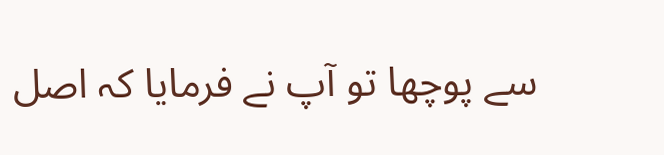سے پوچھا تو آپ نے فرمایا کہ اصل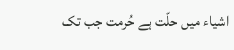اشیاء میں حلّت ہے حُرمت جب تک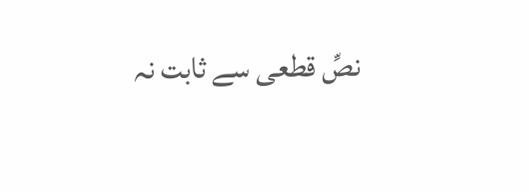نصِّ قطعی سے ثابت نہ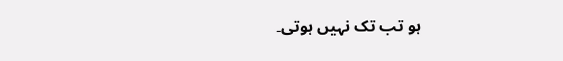ہو تب تک نہیں ہوتی۔